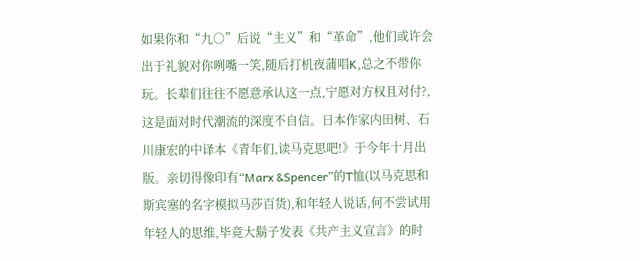如果你和“九○”后说“主义”和“革命”,他们或许会出于礼貌对你咧嘴一笑,随后打机夜蒲唱K,总之不带你玩。长辈们往往不愿意承认这一点,宁愿对方权且对付?,这是面对时代潮流的深度不自信。日本作家内田树、石川康宏的中译本《青年们,读马克思吧!》于今年十月出版。亲切得像印有“Marx &Spencer”的T恤(以马克思和斯宾塞的名字模拟马莎百货),和年轻人说话,何不尝试用年轻人的思维,毕竟大鬍子发表《共产主义宣言》的时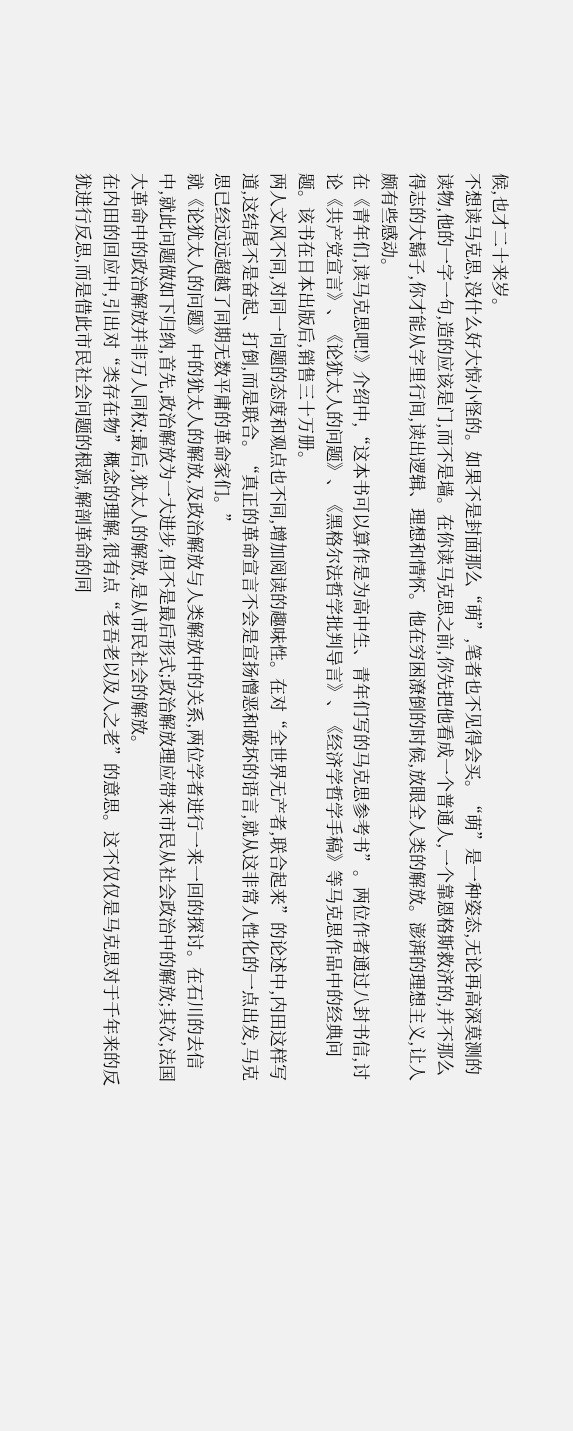候,也才二十来岁。
不想读马克思,没什么好大惊小怪的。如果不是封面那么“萌”,笔者也不见得会买。“萌”是一种姿态,无论再高深莫测的读物,他的一字一句,造的应该是门,而不是墙。在你读马克思之前,你先把他看成一个普通人,一个靠恩格斯救济的,并不那么得志的大鬍子,你才能从字里行间,读出逻辑、理想和情怀。他在穷困潦倒的时候,放眼全人类的解放。澎湃的理想主义,让人颇有些感动。
在《青年们,读马克思吧!》介绍中,“这本书可以算作是为高中生、青年们写的马克思参考书”。两位作者通过八封书信,讨论《共产党宣言》、《论犹太人的问题》、《黑格尔法哲学批判导言》、《经济学哲学手稿》等马克思作品中的经典问题。该书在日本出版后,销售三十万册。
两人文风不同,对同一问题的态度和观点也不同,增加阅读的趣味性。在对“全世界无产者,联合起来”的论述中,内田这样写道,这结尾不是奋起、打倒,而是联合。“真正的革命宣言不会是宣扬憎恶和破坏的语言,就从这非常人性化的一点出发,马克思已经远远超越了同期无数平庸的革命家们。”
就《论犹太人的问题》中的犹太人的解放,及政治解放与人类解放中的关系,两位学者进行一来一回的探讨。在石川的去信中,就此问题做如下归纳,首先,政治解放为一大进步,但不是最后形式;政治解放理应带来市民从社会政治中的解放;其次,法国大革命中的政治解放并非万人同权;最后,犹太人的解放,是从市民社会的解放。
在内田的回应中,引出对“类存在物”概念的理解,很有点“老吾老以及人之老”的意思。这不仅仅是马克思对于千年来的反犹进行反思,而是借此市民社会问题的根源,解剖革命的同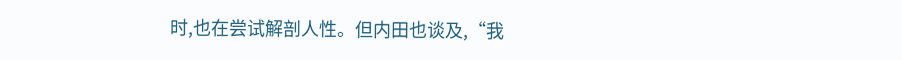时,也在尝试解剖人性。但内田也谈及,“我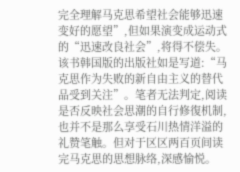完全理解马克思希望社会能够迅速变好的愿望”,但如果演变成运动式的“迅速改良社会”,将得不偿失。
该书韩国版的出版社如是写道:“马克思作为失败的新自由主义的替代品受到关注”。笔者无法判定,阅读是否反映社会思潮的自行修復机制,也并不是那么享受石川热情洋溢的礼赞笔触。但对于区区两百页间读完马克思的思想脉络,深感愉悦。